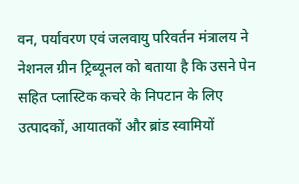वन, पर्यावरण एवं जलवायु परिवर्तन मंत्रालय ने नेशनल ग्रीन ट्रिब्यूनल को बताया है कि उसने पेन सहित प्लास्टिक कचरे के निपटान के लिए उत्पादकों, आयातकों और ब्रांड स्वामियों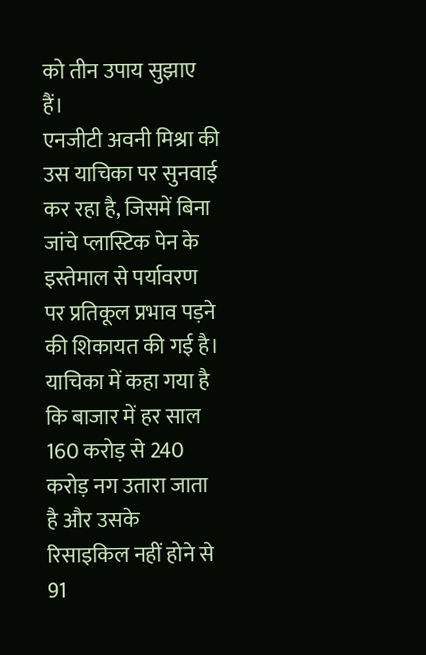को तीन उपाय सुझाए हैं।
एनजीटी अवनी मिश्रा की उस याचिका पर सुनवाई कर रहा है, जिसमें बिना जांचे प्लास्टिक पेन के इस्तेमाल से पर्यावरण पर प्रतिकूल प्रभाव पड़ने की शिकायत की गई है।
याचिका में कहा गया है कि बाजार में हर साल 160 करोड़ से 240 करोड़ नग उतारा जाता है और उसके रिसाइकिल नहीं होने से 91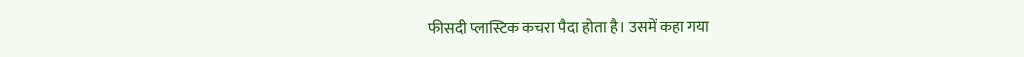फीसदी प्लास्टिक कचरा पैदा होता है। उसमें कहा गया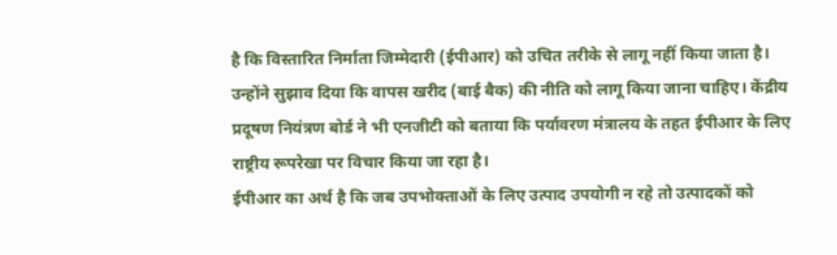है कि विस्तारित निर्माता जिम्मेदारी (ईपीआर) को उचित तरीके से लागू नहीं किया जाता है।
उन्होंने सुझाव दिया कि वापस खरीद (बाई बैक) की नीति को लागू किया जाना चाहिए। केंद्रीय प्रदूषण नियंत्रण बोर्ड ने भी एनजीटी को बताया कि पर्यावरण मंत्रालय के तहत ईपीआर के लिए राष्ट्रीय रूपरेखा पर विचार किया जा रहा है।
ईपीआर का अर्थ है कि जब उपभोक्ताओं के लिए उत्पाद उपयोगी न रहे तो उत्पादकों को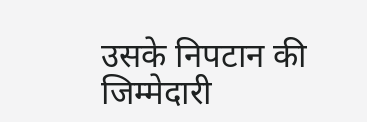उसके निपटान की जिम्मेदारी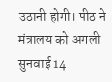उठानी होगी। पीठ ने मंत्रालय को अगली सुनवाई 14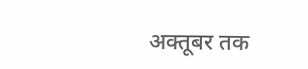अक्तूबर तक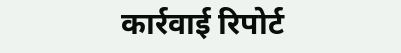कार्रवाई रिपोर्ट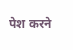पेश करने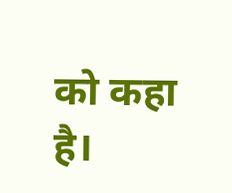को कहा है।